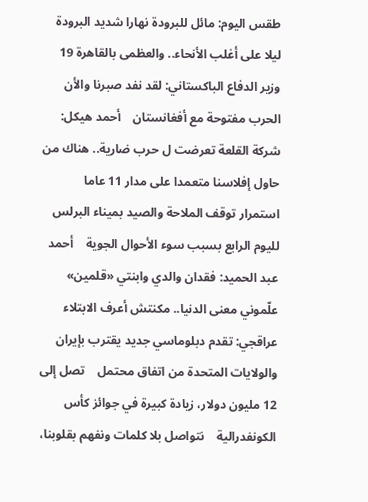طقس اليوم: مائل للبرودة نهارا شديد البرودة ليلا على أغلب الأنحاء.. والعظمى بالقاهرة 19    وزير الدفاع الباكستاني: لقد نفد صبرنا والأن الحرب مفتوحة مع أفغانستان    أحمد هيكل: شركة القلعة تعرضت ل حرب ضارية.. هناك من حاول إفلاسنا متعمدا على مدار 11 عاما    استمرار توقف الملاحة والصيد بميناء البرلس لليوم الرابع بسبب سوء الأحوال الجوية    أحمد عبد الحميد: فقدان والدي وابنتي «قلمين» علّموني معنى الدنيا.. مكنتش أعرف الابتلاء    عراقجي: تقدم دبلوماسي جديد يقترب بإيران والولايات المتحدة من اتفاق محتمل    تصل إلى 12 مليون دولار، زيادة كبيرة في جوائز كأس الكونفدرالية    نتواصل بلا كلمات ونفهم بقلوبنا،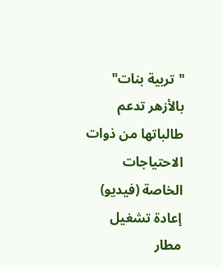"تربية بنات" بالأزهر تدعم طالباتها من ذوات الاحتياجات الخاصة (فيديو)    إعادة تشغيل مطار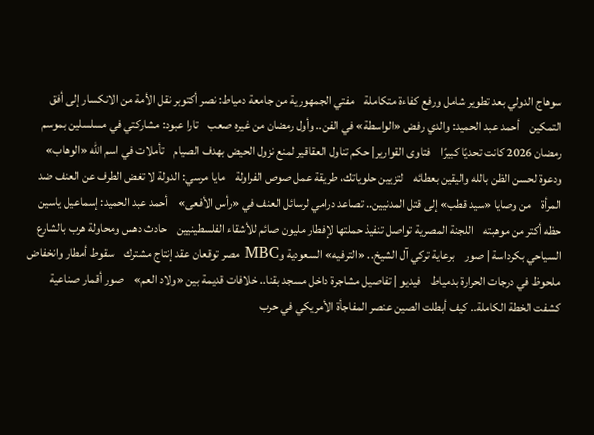سوهاج الدولي بعد تطوير شامل ورفع كفاءة متكاملة    مفتي الجمهورية من جامعة دمياط: نصر أكتوبر نقل الأمة من الانكسار إلى أفق التمكين    أحمد عبد الحميد: والدي رفض «الواسطة» في الفن.. وأول رمضان من غيره صعب    تارا عبود: مشاركتي في مسلسلين بموسم رمضان 2026 كانت تحديًا كبيرًا    فتاوى القوارير| حكم تناول العقاقير لمنع نزول الحيض بهدف الصيام    تأملات في اسم الله «الوهاب» ودعوة لحسن الظن بالله واليقين بعطائه    لتزيين حلوياتك، طريقة عمل صوص الفراولة    مايا مرسي: الدولة لا تغض الطرف عن العنف ضد المرأة    من وصايا «سيد قطب» إلى قتل المدنيين.. تصاعد درامي لرسائل العنف في «رأس الأفعى»    أحمد عبد الحميد: إسماعيل ياسين حظه أكتر من موهبته    اللجنة المصرية تواصل تنفيذ حملتها لإفطار مليون صائم للأشقاء الفلسطينيين    حادث دهس ومحاولة هرب بالشارع السياحي بكرداسة | صور    برعاية تركي آل الشيخ.. «الترفيه» السعودية وMBC مصر توقعان عقد إنتاج مشترك    سقوط أمطار وانخفاض ملحوظ في درجات الحرارة بدمياط    فيديو | تفاصيل مشاجرة داخل مسجد بقنا.. خلافات قديمة بين «ولاد العم»    صور أقمار صناعية كشفت الخطة الكاملة.. كيف أبطلت الصين عنصر المفاجأة الأمريكي في حرب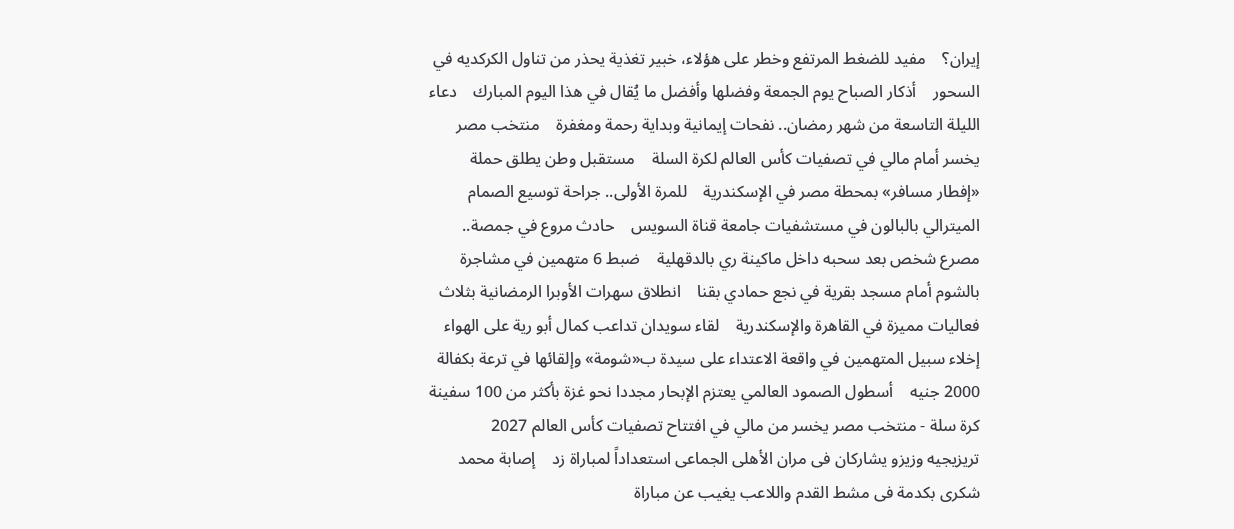إيران؟    مفيد للضغط المرتفع وخطر على هؤلاء، خبير تغذية يحذر من تناول الكركديه في السحور    أذكار الصباح يوم الجمعة وفضلها وأفضل ما يُقال في هذا اليوم المبارك    دعاء الليلة التاسعة من شهر رمضان.. نفحات إيمانية وبداية رحمة ومغفرة    منتخب مصر يخسر أمام مالي في تصفيات كأس العالم لكرة السلة    مستقبل وطن يطلق حملة «إفطار مسافر» بمحطة مصر في الإسكندرية    للمرة الأولى.. جراحة توسيع الصمام الميترالي بالبالون في مستشفيات جامعة قناة السويس    حادث مروع في جمصة.. مصرع شخص بعد سحبه داخل ماكينة ري بالدقهلية    ضبط 6 متهمين في مشاجرة بالشوم أمام مسجد بقرية في نجع حمادي بقنا    انطلاق سهرات الأوبرا الرمضانية بثلاث فعاليات مميزة في القاهرة والإسكندرية    لقاء سويدان تداعب كمال أبو رية على الهواء    إخلاء سبيل المتهمين في واقعة الاعتداء على سيدة ب«شومة» وإلقائها في ترعة بكفالة 2000 جنيه    أسطول الصمود العالمي يعتزم الإبحار مجددا نحو غزة بأكثر من 100 سفينة    كرة سلة - منتخب مصر يخسر من مالي في افتتاح تصفيات كأس العالم 2027    تريزيجيه وزيزو يشاركان فى مران الأهلى الجماعى استعداداً لمباراة زد    إصابة محمد شكرى بكدمة فى مشط القدم واللاعب يغيب عن مباراة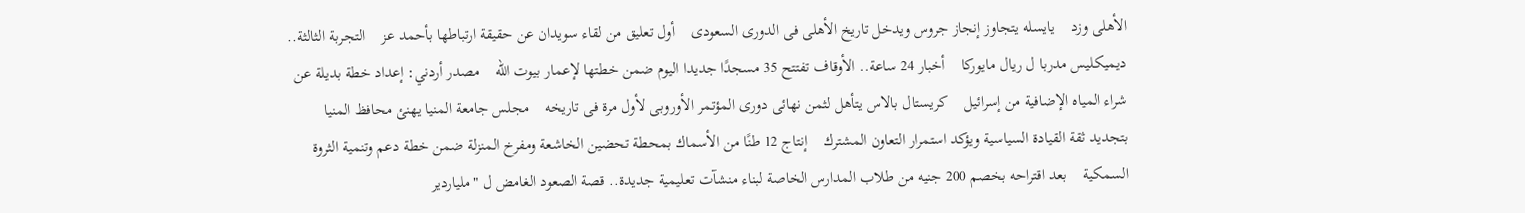الأهلى وزد    يايسله يتجاوز إنجاز جروس ويدخل تاريخ الأهلى فى الدورى السعودى    أول تعليق من لقاء سويدان عن حقيقة ارتباطها بأحمد عز    التجربة الثالثة.. ديميكليس مدربا ل ريال مايوركا    أخبار 24 ساعة.. الأوقاف تفتتح 35 مسجدًا جديدا اليوم ضمن خطتها لإعمار بيوت الله    مصدر أردني: إعداد خطة بديلة عن شراء المياه الإضافية من إسرائيل    كريستال بالاس يتأهل لثمن نهائى دورى المؤتمر الأوروبى لأول مرة فى تاريخه    مجلس جامعة المنيا يهنئ محافظ المنيا بتجديد ثقة القيادة السياسية ويؤكد استمرار التعاون المشترك    إنتاج 12 طنًا من الأسماك بمحطة تحضين الخاشعة ومفرخ المنزلة ضمن خطة دعم وتنمية الثروة السمكية    بعد اقتراحه بخصم 200 جنيه من طلاب المدارس الخاصة لبناء منشآت تعليمية جديدة.. قصة الصعود الغامض ل "ملياردير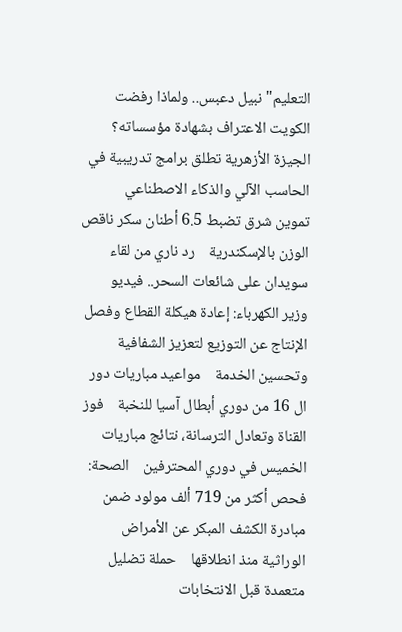التعليم" نبيل دعبس.. ولماذا رفضت الكويت الاعتراف بشهادة مؤسساته؟    الجيزة الأزهرية تطلق برامج تدريبية في الحاسب الآلي والذكاء الاصطناعي    تموين شرق تضبط 6.5 أطنان سكر ناقص الوزن بالإسكندرية    رد ناري من لقاء سويدان على شائعات السحر.. فيديو    وزير الكهرباء: إعادة هيكلة القطاع وفصل الإنتاج عن التوزيع لتعزيز الشفافية وتحسين الخدمة    مواعيد مباريات دور ال 16 من دوري أبطال آسيا للنخبة    فوز القناة وتعادل الترسانة، نتائج مباريات الخميس في دوري المحترفين    الصحة: فحص أكثر من 719 ألف مولود ضمن مبادرة الكشف المبكر عن الأمراض الوراثية منذ انطلاقها    حملة تضليل متعمدة قبل الانتخابات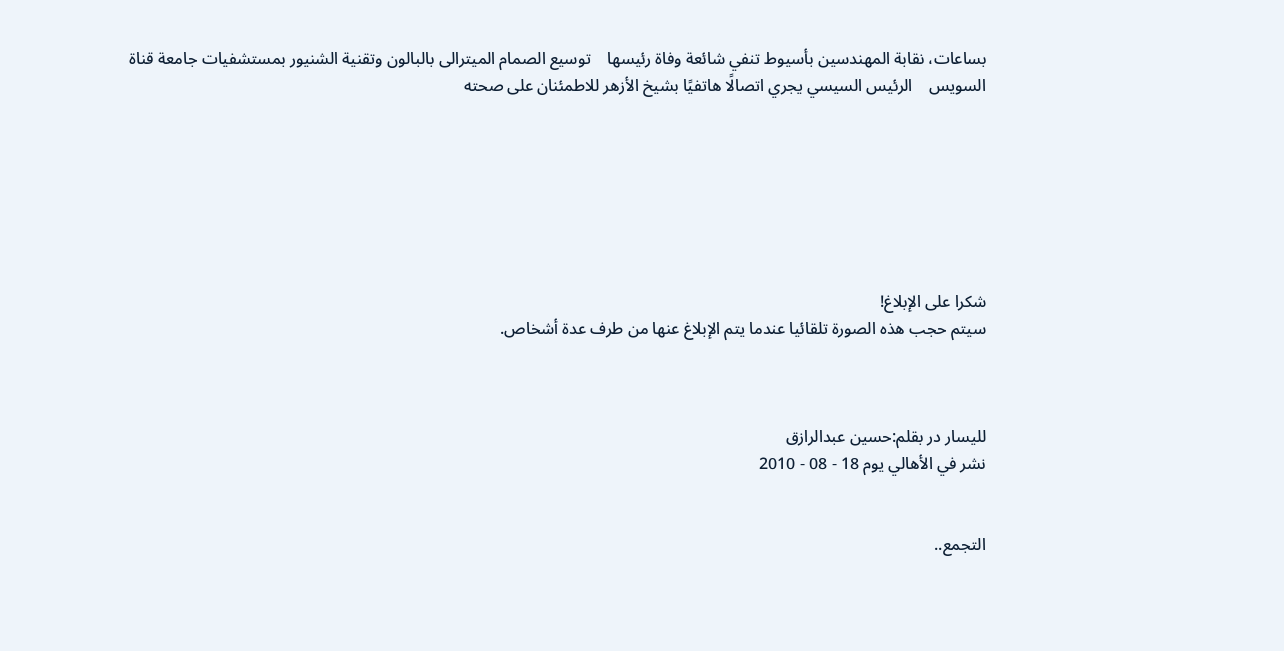بساعات، نقابة المهندسين بأسيوط تنفي شائعة وفاة رئيسها    توسيع الصمام الميترالى بالبالون وتقنية الشنيور بمستشفيات جامعة قناة السويس    الرئيس السيسي يجري اتصالًا هاتفيًا بشيخ الأزهر للاطمئنان على صحته







شكرا على الإبلاغ!
سيتم حجب هذه الصورة تلقائيا عندما يتم الإبلاغ عنها من طرف عدة أشخاص.



لليسار در بقلم:حسين عبدالرازق
نشر في الأهالي يوم 18 - 08 - 2010


التجمع..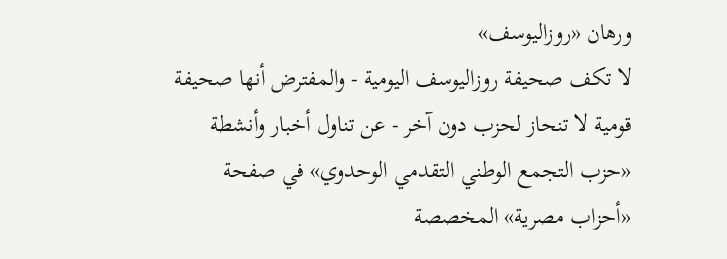ورهان «روزاليوسف»
لا تكف صحيفة روزاليوسف اليومية - والمفترض أنها صحيفة قومية لا تنحاز لحزب دون آخر - عن تناول أخبار وأنشطة «حزب التجمع الوطني التقدمي الوحدوي» في صفحة «أحزاب مصرية» المخصصة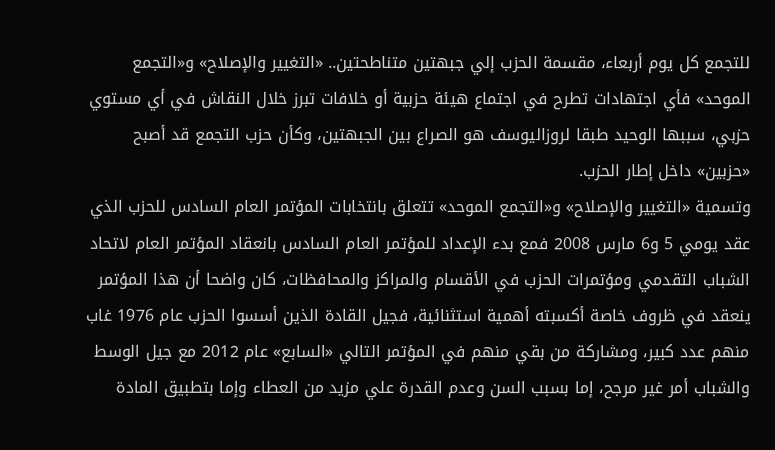للتجمع كل يوم أربعاء، مقسمة الحزب إلي جبهتين متناطحتين.. «التغيير والإصلاح» و«التجمع الموحد» فأي اجتهادات تطرح في اجتماع هيئة حزبية أو خلافات تبرز خلال النقاش في أي مستوي
حزبي، سببها الوحيد طبقا لروزاليوسف هو الصراع بين الجبهتين، وكأن حزب التجمع قد أصبح «حزبين» داخل إطار الحزب.
وتسمية «التغيير والإصلاح» و«التجمع الموحد» تتعلق بانتخابات المؤتمر العام السادس للحزب الذي عقد يومي 5 و6 مارس 2008 فمع بدء الإعداد للمؤتمر العام السادس بانعقاد المؤتمر العام لاتحاد الشباب التقدمي ومؤتمرات الحزب في الأقسام والمراكز والمحافظات، كان واضحا أن هذا المؤتمر ينعقد في ظروف خاصة أكسبته أهمية استثنائية، فجيل القادة الذين أسسوا الحزب عام 1976 غاب منهم عدد كبير، ومشاركة من بقي منهم في المؤتمر التالي «السابع» عام 2012 مع جيل الوسط والشباب أمر غير مرجح، إما بسبب السن وعدم القدرة علي مزيد من العطاء وإما بتطبيق المادة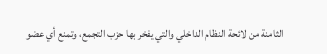الثامنة من لائحة النظام الداخلي والتي يفخر بها حزب التجمع، وتمنع أي عضو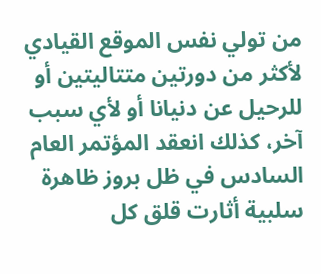من تولي نفس الموقع القيادي لأكثر من دورتين متتاليتين أو للرحيل عن دنيانا أو لأي سبب آخر، كذلك انعقد المؤتمر العام السادس في ظل بروز ظاهرة سلبية أثارت قلق كل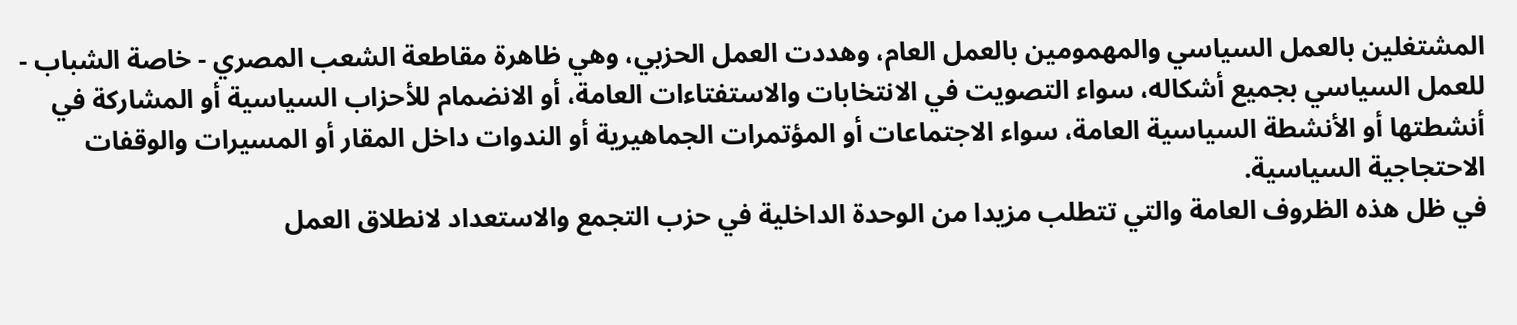المشتغلين بالعمل السياسي والمهمومين بالعمل العام، وهددت العمل الحزبي، وهي ظاهرة مقاطعة الشعب المصري - خاصة الشباب - للعمل السياسي بجميع أشكاله، سواء التصويت في الانتخابات والاستفتاءات العامة، أو الانضمام للأحزاب السياسية أو المشاركة في أنشطتها أو الأنشطة السياسية العامة، سواء الاجتماعات أو المؤتمرات الجماهيرية أو الندوات داخل المقار أو المسيرات والوقفات الاحتجاجية السياسية.
في ظل هذه الظروف العامة والتي تتطلب مزيدا من الوحدة الداخلية في حزب التجمع والاستعداد لانطلاق العمل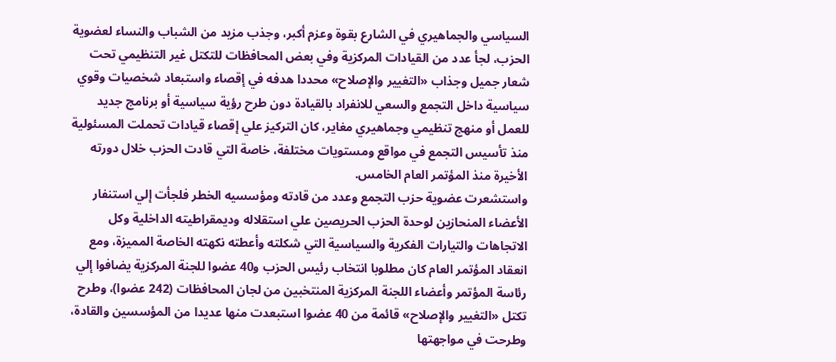السياسي والجماهيري في الشارع بقوة وعزم أكبر، وجذب مزيد من الشباب والنساء لعضوية الحزب، لجأ عدد من القيادات المركزية وفي بعض المحافظات للتكتل غير التنظيمي تحت شعار جميل وجذاب «التغيير والإصلاح» محددا هدفه في إقصاء واستبعاد شخصيات وقوي سياسية داخل التجمع والسعي للانفراد بالقيادة دون طرح رؤية سياسية أو برنامج جديد للعمل أو منهج تنظيمي وجماهيري مغاير، كان التركيز علي إقصاء قيادات تحملت المسئولية منذ تأسيس التجمع في مواقع ومستويات مختلفة، خاصة التي قادت الحزب خلال دورته الأخيرة منذ المؤتمر العام الخامس.
واستشعرت عضوية حزب التجمع وعدد من قادته ومؤسسيه الخطر فلجأت إلي استنفار الأعضاء المنحازين لوحدة الحزب الحريصين علي استقلاله وديمقراطيته الداخلية وكل الاتجاهات والتيارات الفكرية والسياسية التي شكلته وأعطته نكهته الخاصة المميزة، ومع انعقاد المؤتمر العام كان مطلوبا انتخاب رئيس الحزب و40 عضوا للجنة المركزية يضافوا إلي رئاسة المؤتمر وأعضاء اللجنة المركزية المنتخبين من لجان المحافظات (242 عضوا)، وطرح تكتل «التغيير والإصلاح» قائمة من 40 عضوا استبعدت منها عديدا من المؤسسين والقادة، وطرحت في مواجهتها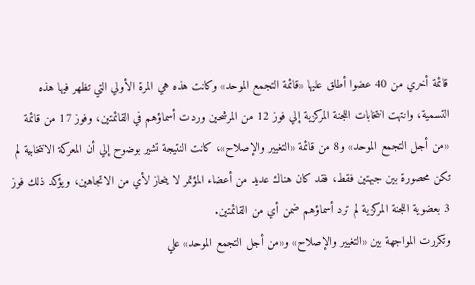قائمة أخري من 40 عضوا أطلق عليها «قائمة التجمع الموحد» وكانت هذه هي المرة الأولي التي تظهر فيها هذه التسمية، وانتهت انتخابات اللجنة المركزية إلي فوز 12 من المرشحين وردت أسماؤهم في القائمتين، وفوز 17 من قائمة «من أجل التجمع الموحد» و8 من قائمة «التغيير والإصلاح»، كانت النتيجة تشير بوضوح إلي أن المعركة الانتخابية لم تكن محصورة بين جبهتين فقط، فقد كان هناك عديد من أعضاء المؤتمر لا ينحاز لأي من الاتجاهين، ويؤكد ذلك فوز 3 بعضوية اللجنة المركزية لم ترد أسماؤهم ضمن أي من القائمتين.
وتكررت المواجهة بين «التغيير والإصلاح» و«من أجل التجمع الموحد» علي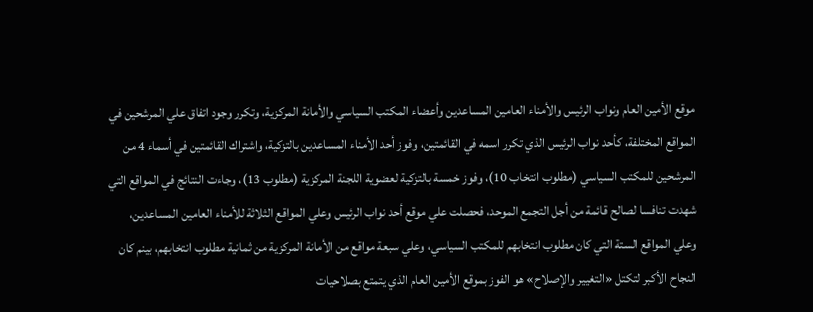موقع الأمين العام ونواب الرئيس والأمناء العامين المساعدين وأعضاء المكتب السياسي والأمانة المركزية، وتكرر وجود اتفاق علي المرشحين في المواقع المختلفة، كأحد نواب الرئيس الذي تكرر اسمه في القائمتين، وفوز أحد الأمناء المساعدين بالتزكية، واشتراك القائمتين في أسماء 4 من المرشحين للمكتب السياسي (مطلوب انتخاب 10)، وفوز خمسة بالتزكية لعضوية اللجنة المركزية (مطلوب 13)، وجاءت النتائج في المواقع التي شهدت تنافسا لصالح قائمة من أجل التجمع الموحد، فحصلت علي موقع أحد نواب الرئيس وعلي المواقع الثلاثة للأمناء العامين المساعدين، وعلي المواقع الستة التي كان مطلوب انتخابهم للمكتب السياسي، وعلي سبعة مواقع من الأمانة المركزية من ثمانية مطلوب انتخابهم، بينم كان النجاح الأكبر لتكتل «التغيير والإصلاح» هو الفوز بموقع الأمين العام الذي يتمتع بصلاحيات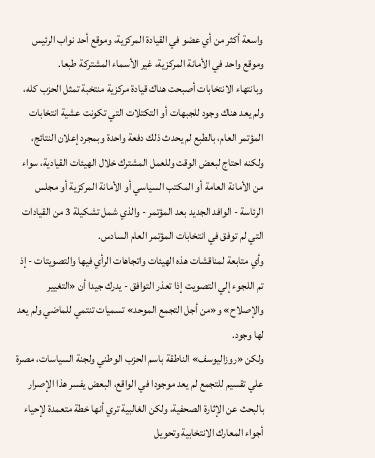واسعة أكثر من أي عضو في القيادة المركزية، وموقع أحد نواب الرئيس وموقع واحد في الأمانة المركزية، غير الأسماء المشتركة طبعا.
وبانتهاء الانتخابات أصبحت هناك قيادة مركزية منتخبة تمثل الحزب كله، ولم يعد هناك وجود للجبهات أو التكتلات التي تكونت عشية انتخابات المؤتمر العام، بالطبع لم يحدث ذلك دفعة واحدة وبمجرد إعلان النتائج، ولكنه احتاج لبعض الوقت وللعمل المشترك خلال الهيئات القيادية، سواء من الأمانة العامة أو المكتب السياسي أو الأمانة المركزية أو مجلس الرئاسة - الوافد الجديد بعد المؤتمر - والذي شمل تشكيلة 3 من القيادات التي لم توفق في انتخابات المؤتمر العام السادس.
وأي متابعة لمناقشات هذه الهيئات واتجاهات الرأي فيها والتصويتات - إذ تم اللجوء إلي التصويت إذا تعذر التوافق - يدرك جيدا أن «التغيير والإصلاح» و«من أجل التجمع الموحد» تسميات تنتمي للماضي ولم يعد لها وجود.
ولكن «روزاليوسف» الناطقة باسم الحزب الوطني ولجنة السياسات، مصرة علي تقسيم للتجمع لم يعد موجودا في الواقع، البعض يفسر هذا الإصرار بالبحث عن الإثارة الصحفية، ولكن الغالبية تري أنها خطة متعمدة لإحياء أجواء المعارك الانتخابية وتحويل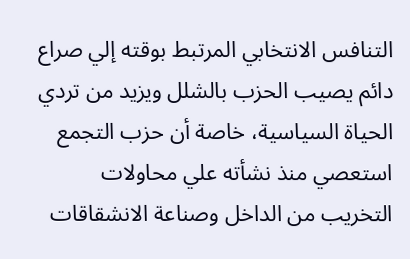التنافس الانتخابي المرتبط بوقته إلي صراع دائم يصيب الحزب بالشلل ويزيد من تردي الحياة السياسية، خاصة أن حزب التجمع استعصي منذ نشأته علي محاولات التخريب من الداخل وصناعة الانشقاقات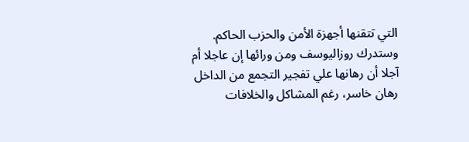التي تتقنها أجهزة الأمن والحزب الحاكم.
وستدرك روزاليوسف ومن ورائها إن عاجلا أم آجلا أن رهانها علي تفجير التجمع من الداخل رهان خاسر، رغم المشاكل والخلافات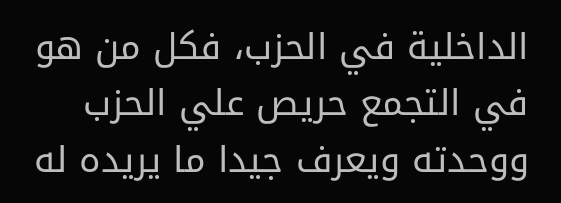الداخلية في الحزب، فكل من هو في التجمع حريص علي الحزب ووحدته ويعرف جيدا ما يريده له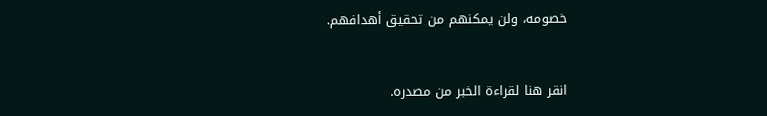خصومه، ولن يمكنهم من تحقيق أهدافهم.


انقر هنا لقراءة الخبر من مصدره.